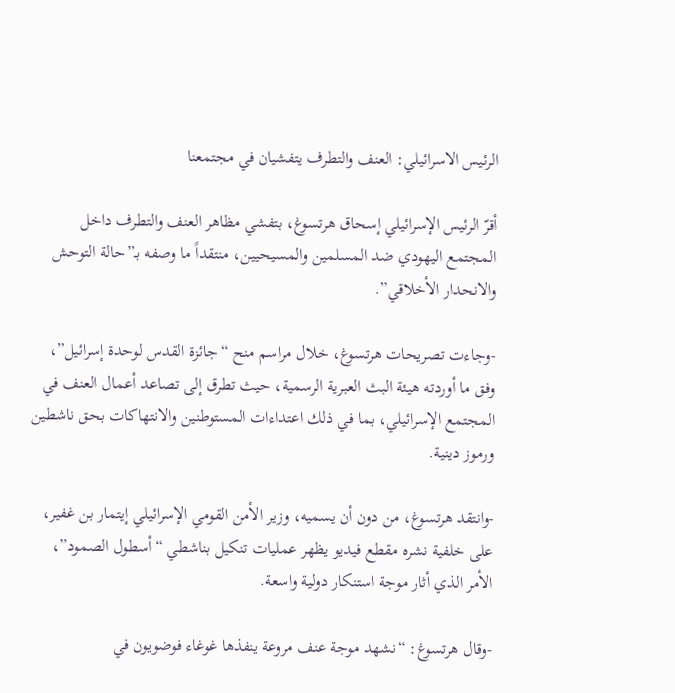الرئيس الاسرائيلي: العنف والتطرف يتفشيان في مجتمعنا

أقرّ الرئيس الإسرائيلي إسحاق هرتسوغ، بتفشي مظاهر العنف والتطرف داخل المجتمع اليهودي ضد المسلمين والمسيحيين، منتقداً ما وصفه بـ”حالة التوحش والانحدار الأخلاقي”.

-وجاءت تصريحات هرتسوغ، خلال مراسم منح “جائزة القدس لوحدة إسرائيل”، وفق ما أوردته هيئة البث العبرية الرسمية، حيث تطرق إلى تصاعد أعمال العنف في المجتمع الإسرائيلي، بما في ذلك اعتداءات المستوطنين والانتهاكات بحق ناشطين ورموز دينية.

-وانتقد هرتسوغ، من دون أن يسميه، وزير الأمن القومي الإسرائيلي إيتمار بن غفير، على خلفية نشره مقطع فيديو يظهر عمليات تنكيل بناشطي “أسطول الصمود”، الأمر الذي أثار موجة استنكار دولية واسعة.

-وقال هرتسوغ: “نشهد موجة عنف مروعة ينفذها غوغاء فوضويون في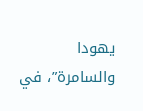يهودا والسامرة”، في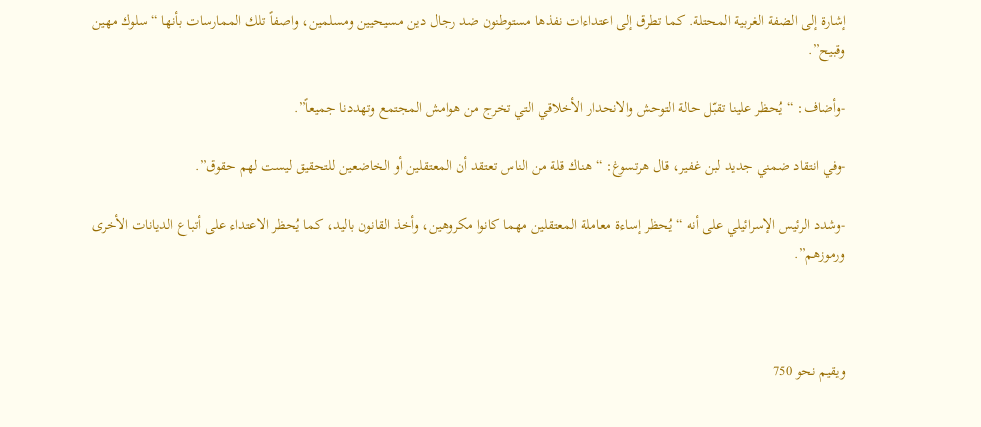إشارة إلى الضفة الغربية المحتلة. كما تطرق إلى اعتداءات نفذها مستوطنون ضد رجال دين مسيحيين ومسلمين، واصفاً تلك الممارسات بأنها “سلوك مهين وقبيح”.

-وأضاف: “يُحظر علينا تقبّل حالة التوحش والانحدار الأخلاقي التي تخرج من هوامش المجتمع وتهددنا جميعاً”.

-وفي انتقاد ضمني جديد لبن غفير، قال هرتسوغ: “هناك قلة من الناس تعتقد أن المعتقلين أو الخاضعين للتحقيق ليست لهم حقوق”.

-وشدد الرئيس الإسرائيلي على أنه “يُحظر إساءة معاملة المعتقلين مهما كانوا مكروهين، وأخذ القانون باليد، كما يُحظر الاعتداء على أتباع الديانات الأخرى ورموزهم”.



ويقيم نحو 750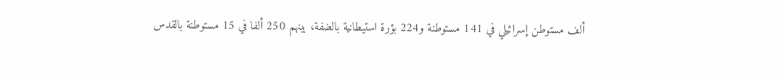ألف مستوطن إسرائيلي في 141 مستوطنة و224 بؤرة استيطانية بالضفة، بينهم 250 ألفا في 15 مستوطنة بالقدس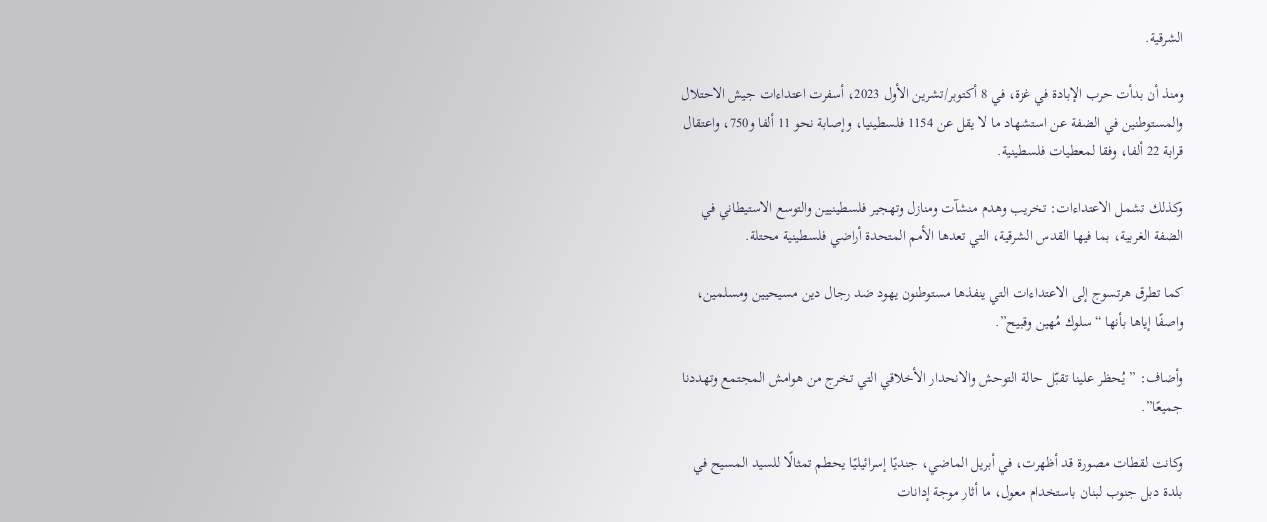الشرقية.

ومنذ أن بدأت حرب الإبادة في غزة، في 8 أكتوبر/تشرين الأول 2023، أسفرت اعتداءات جيش الاحتلال والمستوطنين في الضفة عن استشهاد ما لا يقل عن 1154 فلسطينيا، وإصابة نحو 11 ألفا و750، واعتقال قرابة 22 ألفا، وفقا لمعطيات فلسطينية.

وكذلك تشمل الاعتداءات: تخريب وهدم منشآت ومنازل وتهجير فلسطينيين والتوسع الاستيطاني في الضفة الغربية، بما فيها القدس الشرقية، التي تعدها الأمم المتحدة أراضي فلسطينية محتلة.

كما تطرق هرتسوج إلى الاعتداءات التي ينفذها مستوطنون يهود ضد رجال دين مسيحيين ومسلمين، واصفًا إياها بأنها “سلوك مُهين وقبيح”.

وأضاف: ” يُحظر علينا تقبّل حالة التوحش والانحدار الأخلاقي التي تخرج من هوامش المجتمع وتهددنا جميعًا”.

وكانت لقطات مصورة قد أظهرت، في أبريل الماضي، جنديًا إسرائيليًا يحطم تمثالًا للسيد المسيح في بلدة دبل جنوب لبنان باستخدام معول، ما أثار موجة إدانات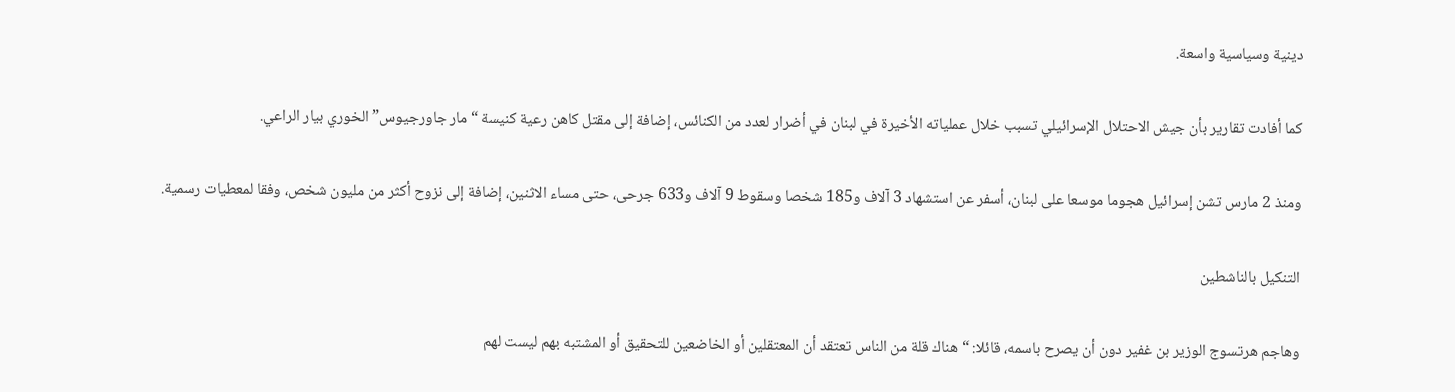دينية وسياسية واسعة.

كما أفادت تقارير بأن جيش الاحتلال الإسرائيلي تسبب خلال عملياته الأخيرة في لبنان في أضرار لعدد من الكنائس، إضافة إلى مقتل كاهن رعية كنيسة “مار جاورجيوس” الخوري بيار الراعي.

ومنذ 2 مارس تشن إسرائيل هجوما موسعا على لبنان، أسفر عن استشهاد 3 آلاف و185 شخصا وسقوط 9 آلاف و633 جرحى، حتى مساء الاثنين، إضافة إلى نزوح أكثر من مليون شخص، وفقا لمعطيات رسمية.

التنكيل بالناشطين

وهاجم هرتسوج الوزير بن غفير دون أن يصرح باسمه، قائلا: “هناك قلة من الناس تعتقد أن المعتقلين أو الخاضعين للتحقيق أو المشتبه بهم ليست لهم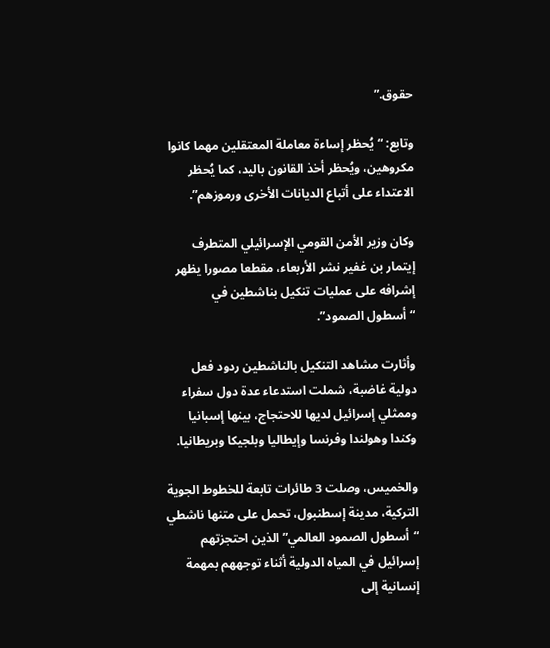حقوق.”

وتابع: “يُحظر إساءة معاملة المعتقلين مهما كانوا مكروهين، ويُحظر أخذ القانون باليد، كما يُحظر الاعتداء على أتباع الديانات الأخرى ورموزهم”.

وكان وزير الأمن القومي الإسرائيلي المتطرف إيتمار بن غفير نشر الأربعاء، مقطعا مصورا يظهر إشرافه على عمليات تنكيل بناشطين في “أسطول الصمود”.

وأثارت مشاهد التنكيل بالناشطين ردود فعل دولية غاضبة، شملت استدعاء عدة دول سفراء وممثلي إسرائيل لديها للاحتجاج، بينها إسبانيا وكندا وهولندا وفرنسا وإيطاليا وبلجيكا وبريطانيا.

والخميس، وصلت 3 طائرات تابعة للخطوط الجوية التركية، مدينة إسطنبول، تحمل على متنها ناشطي “أسطول الصمود العالمي” الذين احتجزتهم إسرائيل في المياه الدولية أثناء توجههم بمهمة إنسانية إلى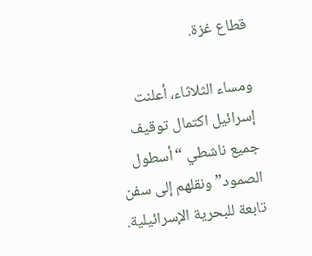قطاع غزة.

ومساء الثلاثاء، أعلنت إسرائيل اكتمال توقيف جميع ناشطي “أسطول الصمود” ونقلهم إلى سفن تابعة للبحرية الإسرائيلية.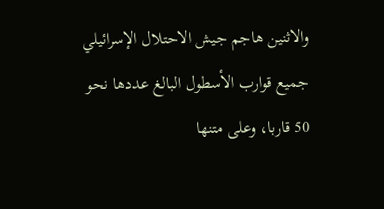والاثنين هاجم جيش الاحتلال الإسرائيلي جميع قوارب الأسطول البالغ عددها نحو 50 قاربا، وعلى متنها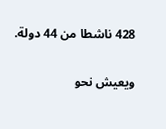428 ناشطا من 44 دولة.

ويعيش نحو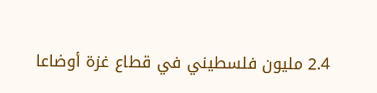2.4 مليون فلسطيني في قطاع غزة أوضاعا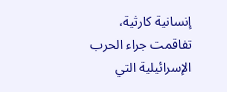إنسانية كارثية، تفاقمت جراء الحرب الإسرائيلية التي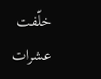خلّفت عشرات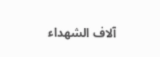آلاف الشهداء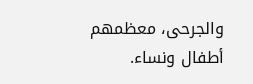والجرحى، معظمهم أطفال ونساء.